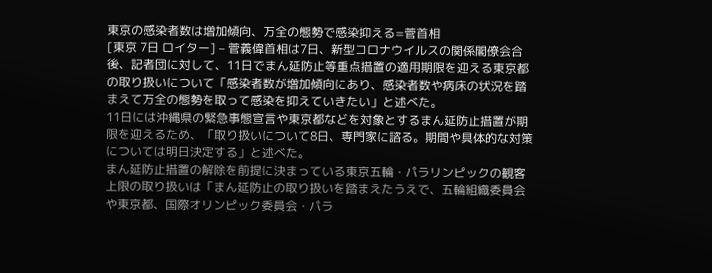東京の感染者数は増加傾向、万全の態勢で感染抑える=菅首相
[東京 7日 ロイター] – 菅義偉首相は7日、新型コロナウイルスの関係閣僚会合後、記者団に対して、11日でまん延防止等重点措置の適用期限を迎える東京都の取り扱いについて「感染者数が増加傾向にあり、感染者数や病床の状況を踏まえて万全の態勢を取って感染を抑えていきたい」と述べた。
11日には沖縄県の緊急事態宣言や東京都などを対象とするまん延防止措置が期限を迎えるため、「取り扱いについて8日、専門家に諮る。期間や具体的な対策については明日決定する」と述べた。
まん延防止措置の解除を前提に決まっている東京五輪・パラリンピックの観客上限の取り扱いは「まん延防止の取り扱いを踏まえたうえで、五輪組織委員会や東京都、国際オリンピック委員会・パラ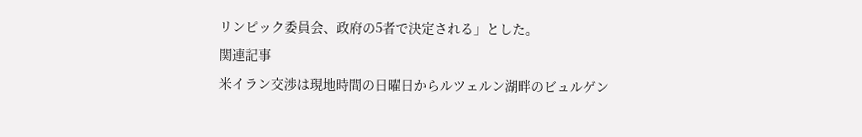リンピック委員会、政府の5者で決定される」とした。
関連記事
米イラン交渉は現地時間の日曜日からルツェルン湖畔のビュルゲン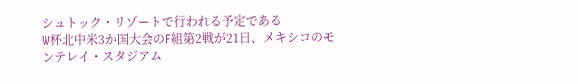シュトック・リゾートで行われる予定である
W杯北中米3か国大会のF組第2戦が21日、メキシコのモンテレイ・スタジアム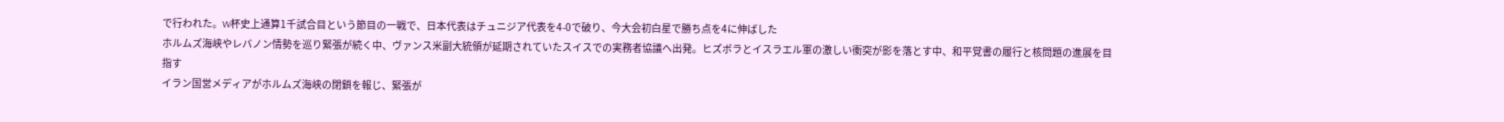で行われた。W杯史上通算1千試合目という節目の一戦で、日本代表はチュニジア代表を4-0で破り、今大会初白星で勝ち点を4に伸ばした
ホルムズ海峡やレバノン情勢を巡り緊張が続く中、ヴァンス米副大統領が延期されていたスイスでの実務者協議へ出発。ヒズボラとイスラエル軍の激しい衝突が影を落とす中、和平覚書の履行と核問題の進展を目指す
イラン国営メディアがホルムズ海峡の閉鎖を報じ、緊張が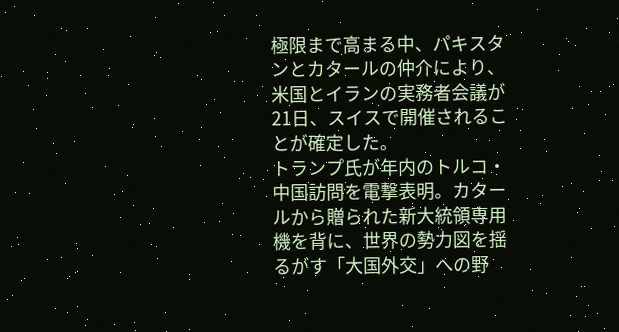極限まで高まる中、パキスタンとカタールの仲介により、米国とイランの実務者会議が21日、スイスで開催されることが確定した。
トランプ氏が年内のトルコ・中国訪問を電撃表明。カタールから贈られた新大統領専用機を背に、世界の勢力図を揺るがす「大国外交」への野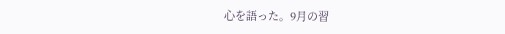心を語った。9月の習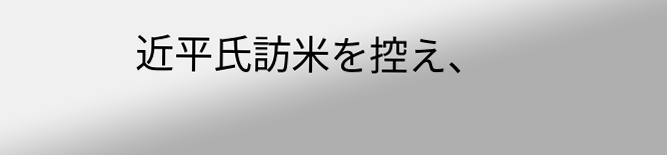近平氏訪米を控え、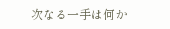次なる一手は何か